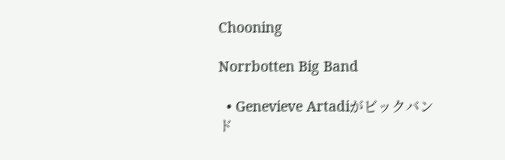Chooning

Norrbotten Big Band

  • Genevieve Artadiがビックバンド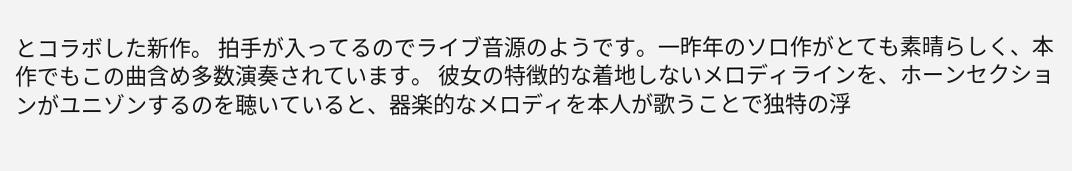とコラボした新作。 拍手が入ってるのでライブ音源のようです。一昨年のソロ作がとても素晴らしく、本作でもこの曲含め多数演奏されています。 彼女の特徴的な着地しないメロディラインを、ホーンセクションがユニゾンするのを聴いていると、器楽的なメロディを本人が歌うことで独特の浮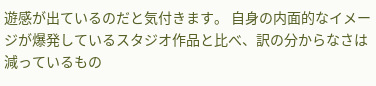遊感が出ているのだと気付きます。 自身の内面的なイメージが爆発しているスタジオ作品と比べ、訳の分からなさは減っているもの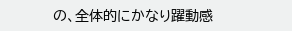の、全体的にかなり躍動感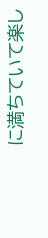に満ちていて楽し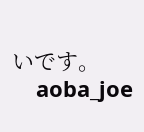いです。
    aoba_joe